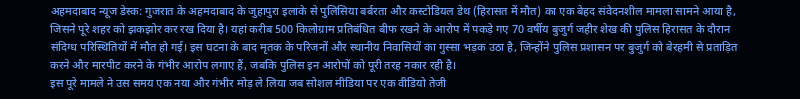अहमदाबाद न्यूज डेस्क: गुजरात के अहमदाबाद के जुहापुरा इलाके से पुलिसिया बर्बरता और कस्टोडियल डेथ (हिरासत में मौत) का एक बेहद संवेदनशील मामला सामने आया है, जिसने पूरे शहर को झकझोर कर रख दिया है। यहां करीब 500 किलोग्राम प्रतिबंधित बीफ रखने के आरोप में पकड़े गए 70 वर्षीय बुजुर्ग जहीर शेख की पुलिस हिरासत के दौरान संदिग्ध परिस्थितियों में मौत हो गई। इस घटना के बाद मृतक के परिजनों और स्थानीय निवासियों का गुस्सा भड़क उठा है, जिन्होंने पुलिस प्रशासन पर बुजुर्ग को बेरहमी से प्रताड़ित करने और मारपीट करने के गंभीर आरोप लगाए हैं, जबकि पुलिस इन आरोपों को पूरी तरह नकार रही है।
इस पूरे मामले ने उस समय एक नया और गंभीर मोड़ ले लिया जब सोशल मीडिया पर एक वीडियो तेजी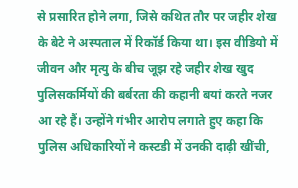से प्रसारित होने लगा, जिसे कथित तौर पर जहीर शेख के बेटे ने अस्पताल में रिकॉर्ड किया था। इस वीडियो में जीवन और मृत्यु के बीच जूझ रहे जहीर शेख खुद पुलिसकर्मियों की बर्बरता की कहानी बयां करते नजर आ रहे हैं। उन्होंने गंभीर आरोप लगाते हुए कहा कि पुलिस अधिकारियों ने कस्टडी में उनकी दाढ़ी खींची,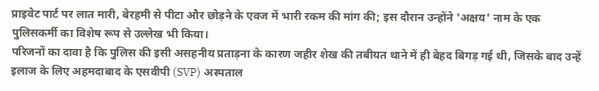प्राइवेट पार्ट पर लात मारी, बेरहमी से पीटा और छोड़ने के एवज में भारी रकम की मांग की; इस दौरान उन्होंने 'अक्षय' नाम के एक पुलिसकर्मी का विशेष रूप से उल्लेख भी किया।
परिजनों का दावा है कि पुलिस की इसी असहनीय प्रताड़ना के कारण जहीर शेख की तबीयत थाने में ही बेहद बिगड़ गई थी, जिसके बाद उन्हें इलाज के लिए अहमदाबाद के एसवीपी (SVP) अस्पताल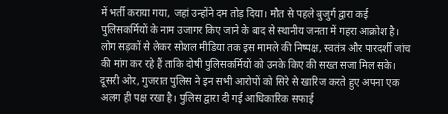में भर्ती कराया गया, जहां उन्होंने दम तोड़ दिया। मौत से पहले बुजुर्ग द्वारा कई पुलिसकर्मियों के नाम उजागर किए जाने के बाद से स्थानीय जनता में गहरा आक्रोश है। लोग सड़कों से लेकर सोशल मीडिया तक इस मामले की निष्पक्ष, स्वतंत्र और पारदर्शी जांच की मांग कर रहे हैं ताकि दोषी पुलिसकर्मियों को उनके किए की सख्त सजा मिल सके।
दूसरी ओर, गुजरात पुलिस ने इन सभी आरोपों को सिरे से खारिज करते हुए अपना एक अलग ही पक्ष रखा है। पुलिस द्वारा दी गई आधिकारिक सफाई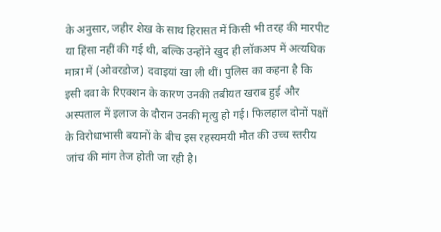के अनुसार, जहीर शेख के साथ हिरासत में किसी भी तरह की मारपीट या हिंसा नहीं की गई थी, बल्कि उन्होंने खुद ही लॉकअप में अत्यधिक मात्रा में (ओवरडोज) दवाइयां खा ली थीं। पुलिस का कहना है कि इसी दवा के रिएक्शन के कारण उनकी तबीयत खराब हुई और अस्पताल में इलाज के दौरान उनकी मृत्यु हो गई। फिलहाल दोनों पक्षों के विरोधाभासी बयानों के बीच इस रहस्यमयी मौत की उच्च स्तरीय जांच की मांग तेज होती जा रही है।